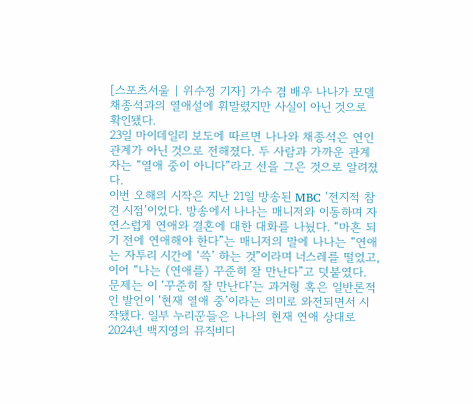[스포츠서울 | 위수정 기자] 가수 겸 배우 나나가 모델 채종석과의 열애설에 휘말렸지만 사실이 아닌 것으로 확인됐다.
23일 마이데일리 보도에 따르면 나나와 채종석은 연인 관계가 아닌 것으로 전해졌다. 두 사람과 가까운 관계자는 “열애 중이 아니다”라고 선을 그은 것으로 알려졌다.
이번 오해의 시작은 지난 21일 방송된 MBC ‘전지적 참견 시점’이었다. 방송에서 나나는 매니저와 이동하며 자연스럽게 연애와 결혼에 대한 대화를 나눴다. “마흔 되기 전에 연애해야 한다”는 매니저의 말에 나나는 “연애는 자투리 시간에 ‘쓱’ 하는 것”이라며 너스레를 떨었고, 이어 “나는 (연애를) 꾸준히 잘 만난다”고 덧붙였다.
문제는 이 ‘꾸준히 잘 만난다’는 과거형 혹은 일반론적인 발언이 ‘현재 열애 중’이라는 의미로 와전되면서 시작됐다. 일부 누리꾼들은 나나의 현재 연애 상대로 2024년 백지영의 뮤직비디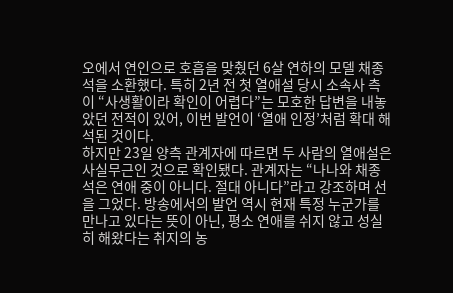오에서 연인으로 호흡을 맞췄던 6살 연하의 모델 채종석을 소환했다. 특히 2년 전 첫 열애설 당시 소속사 측이 “사생활이라 확인이 어렵다”는 모호한 답변을 내놓았던 전적이 있어, 이번 발언이 ‘열애 인정’처럼 확대 해석된 것이다.
하지만 23일 양측 관계자에 따르면 두 사람의 열애설은 사실무근인 것으로 확인됐다. 관계자는 “나나와 채종석은 연애 중이 아니다. 절대 아니다”라고 강조하며 선을 그었다. 방송에서의 발언 역시 현재 특정 누군가를 만나고 있다는 뜻이 아닌, 평소 연애를 쉬지 않고 성실히 해왔다는 취지의 농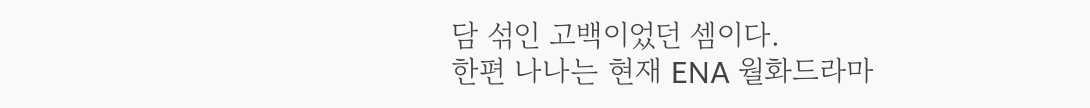담 섞인 고백이었던 셈이다.
한편 나나는 현재 ENA 월화드라마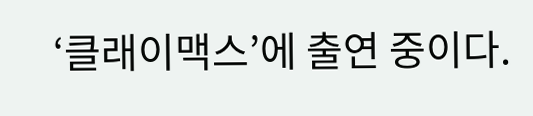‘클래이맥스’에 출연 중이다.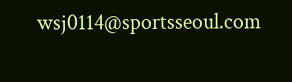wsj0114@sportsseoul.com